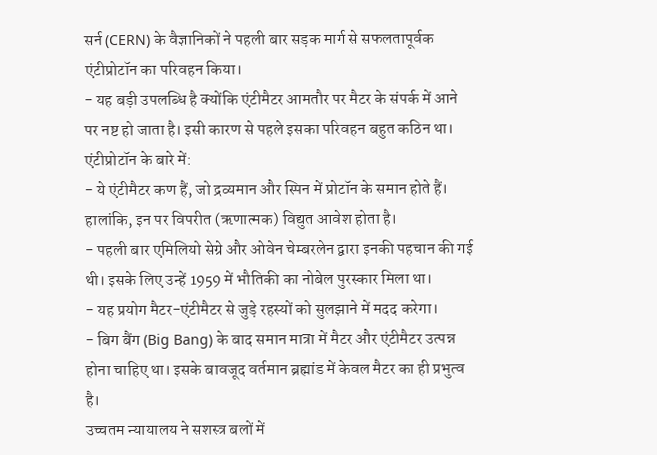सर्न (CERN) के वैज्ञानिकों ने पहली बार सड़क मार्ग से सफलतापूर्वक एंटीप्रोटॉन का परिवहन किया।
- यह बड़ी उपलब्धि है क्योंकि एंटीमैटर आमतौर पर मैटर के संपर्क में आने पर नष्ट हो जाता है। इसी कारण से पहले इसका परिवहन बहुत कठिन था।
एंटीप्रोटॉन के बारे में:
- ये एंटीमैटर कण हैं, जो द्रव्यमान और स्पिन में प्रोटॉन के समान होते हैं। हालांकि, इन पर विपरीत (ऋणात्मक) विद्युत आवेश होता है।
- पहली बार एमिलियो सेग्रे और ओवेन चेम्बरलेन द्वारा इनकी पहचान की गई थी। इसके लिए उन्हें 1959 में भौतिकी का नोबेल पुरस्कार मिला था।
- यह प्रयोग मैटर-एंटीमैटर से जुड़े रहस्यों को सुलझाने में मदद करेगा।
- बिग बैंग (Big Bang) के बाद समान मात्रा में मैटर और एंटीमैटर उत्पन्न होना चाहिए था। इसके बावजूद वर्तमान ब्रह्मांड में केवल मैटर का ही प्रभुत्व है।
उच्चतम न्यायालय ने सशस्त्र बलों में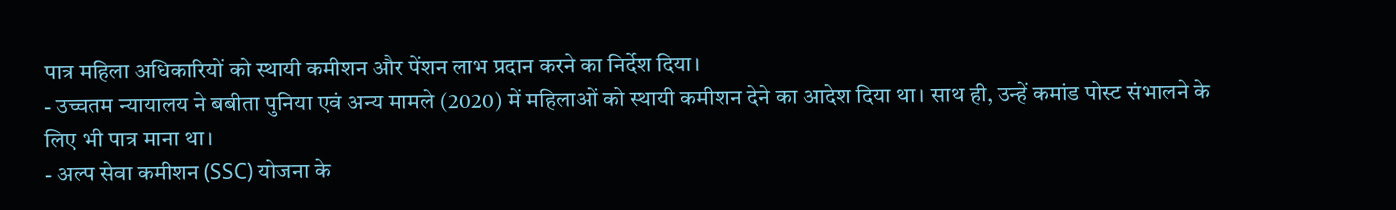पात्र महिला अधिकारियों को स्थायी कमीशन और पेंशन लाभ प्रदान करने का निर्देश दिया।
- उच्चतम न्यायालय ने बबीता पुनिया एवं अन्य मामले (2020) में महिलाओं को स्थायी कमीशन देने का आदेश दिया था। साथ ही, उन्हें कमांड पोस्ट संभालने के लिए भी पात्र माना था।
- अल्प सेवा कमीशन (SSC) योजना के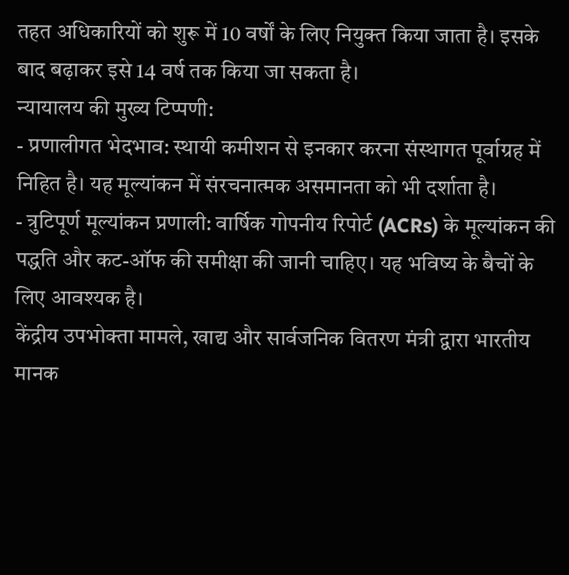तहत अधिकारियों को शुरू में 10 वर्षों के लिए नियुक्त किया जाता है। इसके बाद बढ़ाकर इसे 14 वर्ष तक किया जा सकता है।
न्यायालय की मुख्य टिप्पणी:
- प्रणालीगत भेदभाव: स्थायी कमीशन से इनकार करना संस्थागत पूर्वाग्रह में निहित है। यह मूल्यांकन में संरचनात्मक असमानता को भी दर्शाता है।
- त्रुटिपूर्ण मूल्यांकन प्रणाली: वार्षिक गोपनीय रिपोर्ट (ACRs) के मूल्यांकन की पद्धति और कट-ऑफ की समीक्षा की जानी चाहिए। यह भविष्य के बैचों के लिए आवश्यक है।
केंद्रीय उपभोक्ता मामले, खाद्य और सार्वजनिक वितरण मंत्री द्वारा भारतीय मानक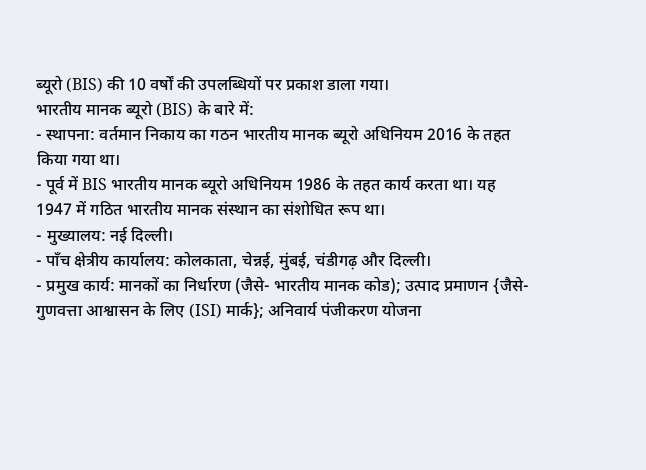ब्यूरो (BIS) की 10 वर्षों की उपलब्धियों पर प्रकाश डाला गया।
भारतीय मानक ब्यूरो (BIS) के बारे में:
- स्थापना: वर्तमान निकाय का गठन भारतीय मानक ब्यूरो अधिनियम 2016 के तहत किया गया था।
- पूर्व में BIS भारतीय मानक ब्यूरो अधिनियम 1986 के तहत कार्य करता था। यह 1947 में गठित भारतीय मानक संस्थान का संशोधित रूप था।
- मुख्यालय: नई दिल्ली।
- पाँच क्षेत्रीय कार्यालय: कोलकाता, चेन्नई, मुंबई, चंडीगढ़ और दिल्ली।
- प्रमुख कार्य: मानकों का निर्धारण (जैसे- भारतीय मानक कोड); उत्पाद प्रमाणन {जैसे- गुणवत्ता आश्वासन के लिए (ISI) मार्क}; अनिवार्य पंजीकरण योजना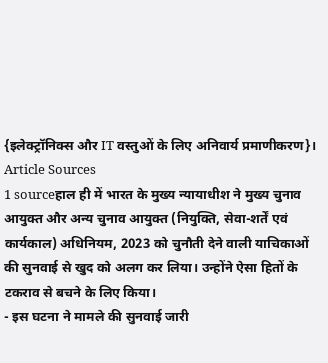{इलेक्ट्रॉनिक्स और IT वस्तुओं के लिए अनिवार्य प्रमाणीकरण}।
Article Sources
1 sourceहाल ही में भारत के मुख्य न्यायाधीश ने मुख्य चुनाव आयुक्त और अन्य चुनाव आयुक्त (नियुक्ति, सेवा-शर्तें एवं कार्यकाल) अधिनियम, 2023 को चुनौती देने वाली याचिकाओं की सुनवाई से खुद को अलग कर लिया। उन्होंने ऐसा हितों के टकराव से बचने के लिए किया।
- इस घटना ने मामले की सुनवाई जारी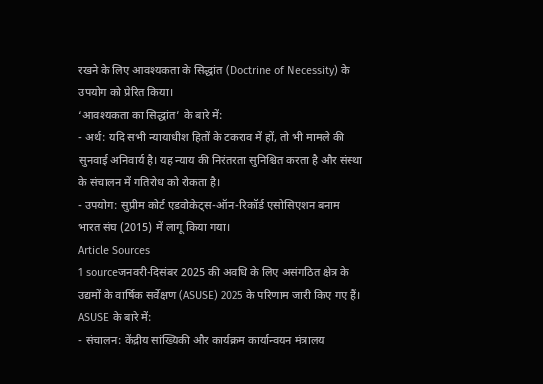रखने के लिए आवश्यकता के सिद्धांत (Doctrine of Necessity) के उपयोग को प्रेरित किया।
‘आवश्यकता का सिद्धांत’ के बारे में:
- अर्थ: यदि सभी न्यायाधीश हितों के टकराव में हों, तो भी मामले की सुनवाई अनिवार्य है। यह न्याय की निरंतरता सुनिश्चित करता है और संस्था के संचालन में गतिरोध को रोकता है।
- उपयोग: सुप्रीम कोर्ट एडवोकेट्स-ऑन-रिकॉर्ड एसोसिएशन बनाम भारत संघ (2015) में लागू किया गया।
Article Sources
1 sourceजनवरी-दिसंबर 2025 की अवधि के लिए असंगठित क्षेत्र के उद्यमों के वार्षिक सर्वेक्षण (ASUSE) 2025 के परिणाम जारी किए गए हैं।
ASUSE के बारे में:
- संचालन: केंद्रीय सांख्यिकी और कार्यक्रम कार्यान्वयन मंत्रालय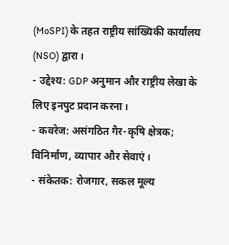(MoSPI) के तहत राष्ट्रीय सांख्यिकी कार्यालय (NSO) द्वारा।
- उद्देश्य: GDP अनुमान और राष्ट्रीय लेखा के लिए इनपुट प्रदान करना।
- कवरेज: असंगठित गैर-कृषि क्षेत्रक; विनिर्माण, व्यापार और सेवाएं।
- संकेतक: रोजगार, सकल मूल्य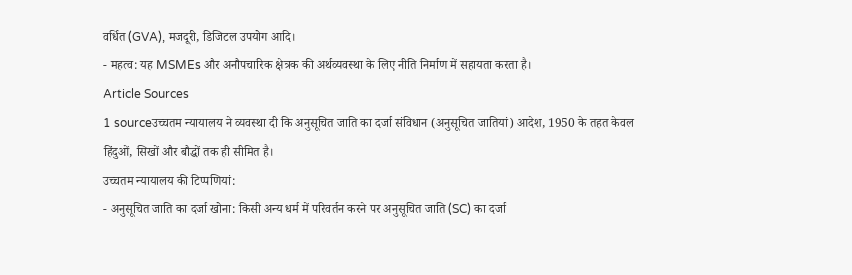वर्धित (GVA), मजदूरी, डिजिटल उपयोग आदि।
- महत्व: यह MSMEs और अनौपचारिक क्षेत्रक की अर्थव्यवस्था के लिए नीति निर्माण में सहायता करता है।
Article Sources
1 sourceउच्चतम न्यायालय ने व्यवस्था दी कि अनुसूचित जाति का दर्जा संविधान (अनुसूचित जातियां) आदेश, 1950 के तहत केवल हिंदुओं, सिखों और बौद्धों तक ही सीमित है।
उच्चतम न्यायालय की टिप्पणियां:
- अनुसूचित जाति का दर्जा खोना: किसी अन्य धर्म में परिवर्तन करने पर अनुसूचित जाति (SC) का दर्जा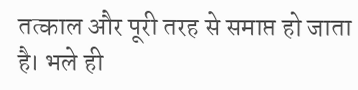तत्काल और पूरी तरह से समाप्त हो जाता है। भले ही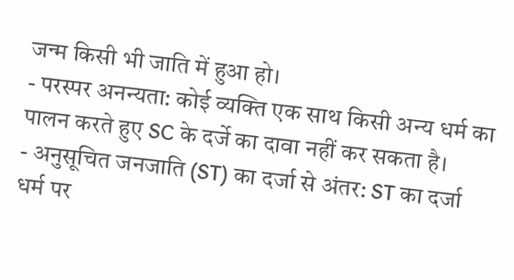जन्म किसी भी जाति में हुआ हो।
- परस्पर अनन्यता: कोई व्यक्ति एक साथ किसी अन्य धर्म का पालन करते हुए SC के दर्जे का दावा नहीं कर सकता है।
- अनुसूचित जनजाति (ST) का दर्जा से अंतर: ST का दर्जा धर्म पर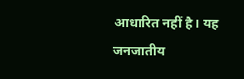आधारित नहीं है। यह जनजातीय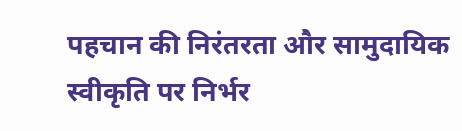पहचान की निरंतरता और सामुदायिक स्वीकृति पर निर्भर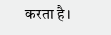करता है।